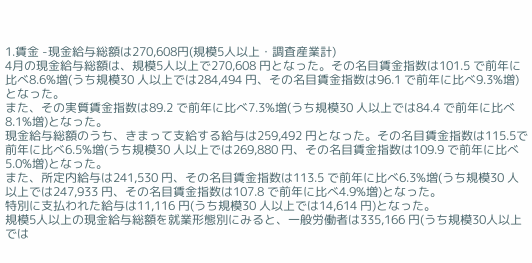1.賃金 -現金給与総額は270,608円(規模5人以上・調査産業計)
4月の現金給与総額は、規模5人以上で270,608 円となった。その名目賃金指数は101.5 で前年に比べ8.6%増(うち規模30 人以上では284,494 円、その名目賃金指数は96.1 で前年に比べ9.3%増)となった。
また、その実質賃金指数は89.2 で前年に比べ7.3%増(うち規模30 人以上では84.4 で前年に比べ8.1%増)となった。
現金給与総額のうち、きまって支給する給与は259,492 円となった。その名目賃金指数は115.5で前年に比べ6.5%増(うち規模30 人以上では269,880 円、その名目賃金指数は109.9 で前年に比べ5.0%増)となった。
また、所定内給与は241,530 円、その名目賃金指数は113.5 で前年に比べ6.3%増(うち規模30 人以上では247,933 円、その名目賃金指数は107.8 で前年に比べ4.9%増)となった。
特別に支払われた給与は11,116 円(うち規模30 人以上では14,614 円)となった。
規模5人以上の現金給与総額を就業形態別にみると、一般労働者は335,166 円(うち規模30人以上では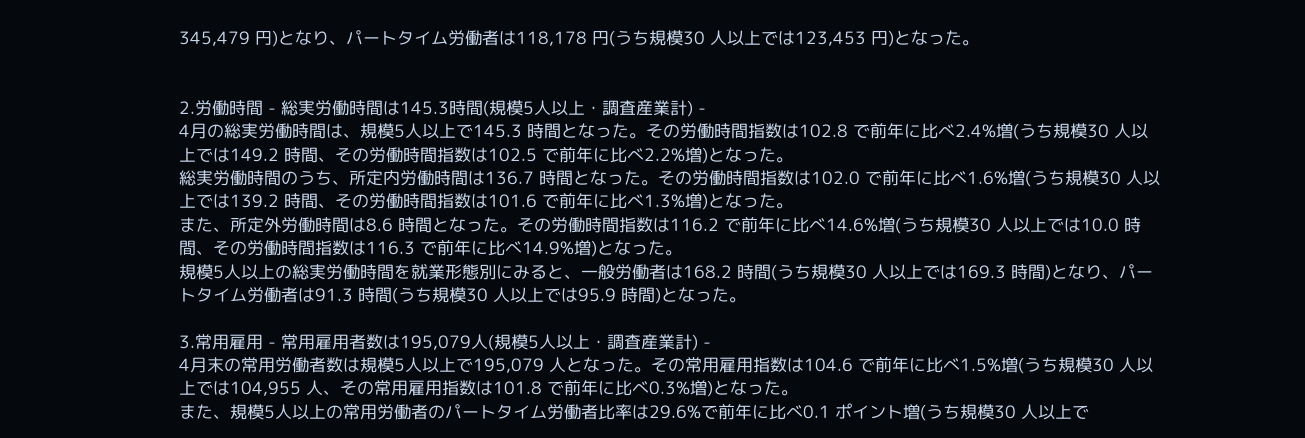345,479 円)となり、パートタイム労働者は118,178 円(うち規模30 人以上では123,453 円)となった。


2.労働時間 - 総実労働時間は145.3時間(規模5人以上・調査産業計) -
4月の総実労働時間は、規模5人以上で145.3 時間となった。その労働時間指数は102.8 で前年に比べ2.4%増(うち規模30 人以上では149.2 時間、その労働時間指数は102.5 で前年に比べ2.2%増)となった。
総実労働時間のうち、所定内労働時間は136.7 時間となった。その労働時間指数は102.0 で前年に比べ1.6%増(うち規模30 人以上では139.2 時間、その労働時間指数は101.6 で前年に比べ1.3%増)となった。
また、所定外労働時間は8.6 時間となった。その労働時間指数は116.2 で前年に比べ14.6%増(うち規模30 人以上では10.0 時間、その労働時間指数は116.3 で前年に比べ14.9%増)となった。
規模5人以上の総実労働時間を就業形態別にみると、一般労働者は168.2 時間(うち規模30 人以上では169.3 時間)となり、パートタイム労働者は91.3 時間(うち規模30 人以上では95.9 時間)となった。

3.常用雇用 - 常用雇用者数は195,079人(規模5人以上・調査産業計) -
4月末の常用労働者数は規模5人以上で195,079 人となった。その常用雇用指数は104.6 で前年に比べ1.5%増(うち規模30 人以上では104,955 人、その常用雇用指数は101.8 で前年に比べ0.3%増)となった。
また、規模5人以上の常用労働者のパートタイム労働者比率は29.6%で前年に比べ0.1 ポイント増(うち規模30 人以上で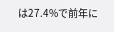は27.4%で前年に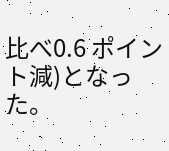比べ0.6 ポイント減)となった。